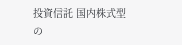投資信託 国内株式型の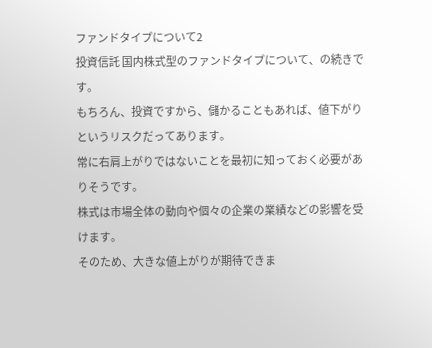ファンドタイプについて2
投資信託 国内株式型のファンドタイプについて、の続きです。
もちろん、投資ですから、儲かることもあれば、値下がりというリスクだってあります。
常に右肩上がりではないことを最初に知っておく必要がありそうです。
株式は市場全体の動向や個々の企業の業績などの影響を受けます。
そのため、大きな値上がりが期待できま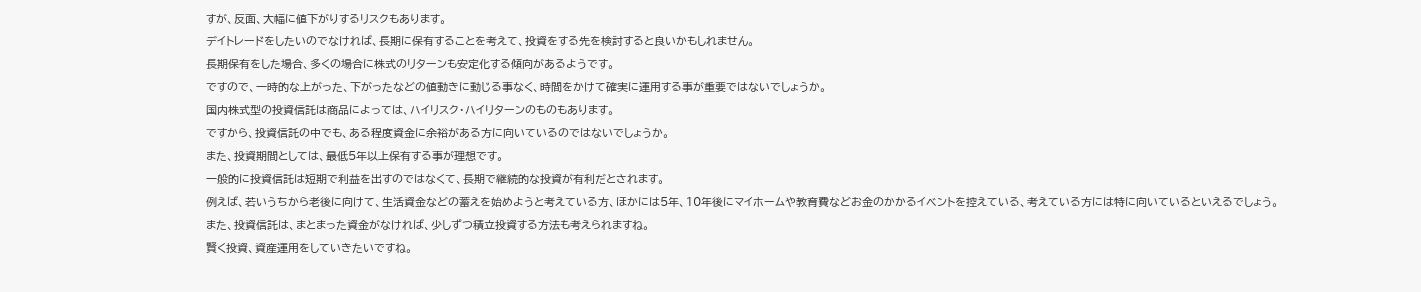すが、反面、大幅に値下がりするリスクもあります。
デイトレードをしたいのでなければ、長期に保有することを考えて、投資をする先を検討すると良いかもしれません。
長期保有をした場合、多くの場合に株式のリターンも安定化する傾向があるようです。
ですので、一時的な上がった、下がったなどの値動きに動じる事なく、時間をかけて確実に運用する事が重要ではないでしょうか。
国内株式型の投資信託は商品によっては、ハイリスク・ハイリターンのものもあります。
ですから、投資信託の中でも、ある程度資金に余裕がある方に向いているのではないでしょうか。
また、投資期間としては、最低5年以上保有する事が理想です。
一般的に投資信託は短期で利益を出すのではなくて、長期で継続的な投資が有利だとされます。
例えば、若いうちから老後に向けて、生活資金などの蓄えを始めようと考えている方、ほかには5年、10年後にマイホームや教育費などお金のかかるイベントを控えている、考えている方には特に向いているといえるでしょう。
また、投資信託は、まとまった資金がなければ、少しずつ積立投資する方法も考えられますね。
賢く投資、資産運用をしていきたいですね。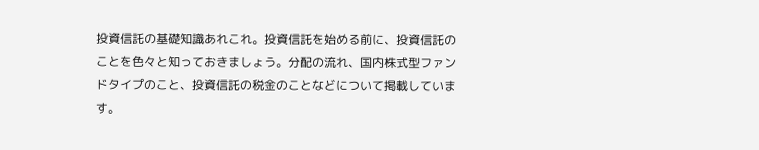投資信託の基礎知識あれこれ。投資信託を始める前に、投資信託のことを色々と知っておきましょう。分配の流れ、国内株式型ファンドタイプのこと、投資信託の税金のことなどについて掲載しています。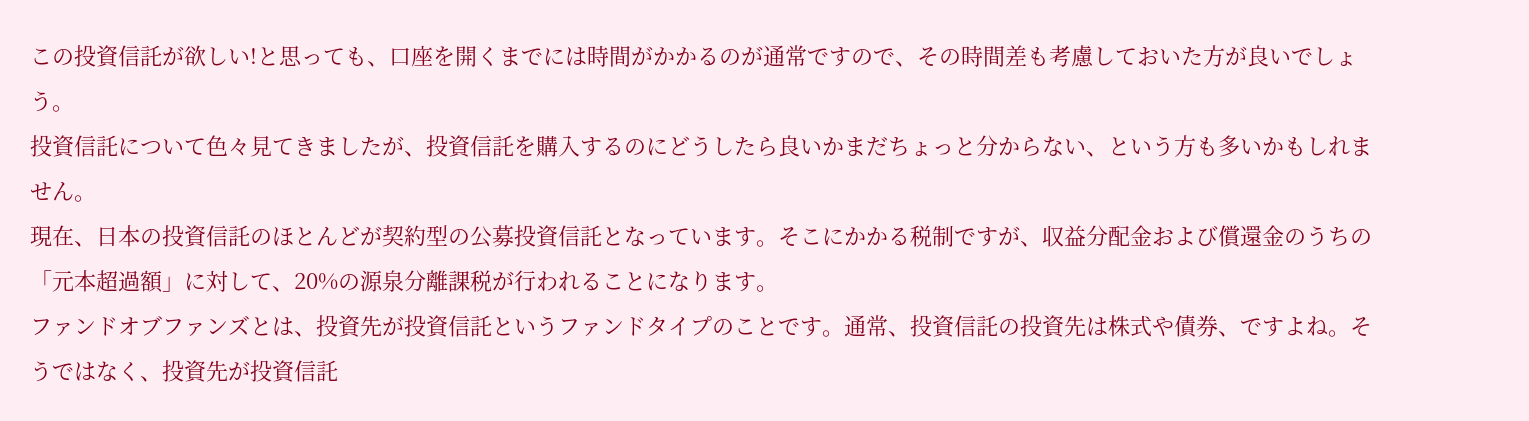この投資信託が欲しい!と思っても、口座を開くまでには時間がかかるのが通常ですので、その時間差も考慮しておいた方が良いでしょう。
投資信託について色々見てきましたが、投資信託を購入するのにどうしたら良いかまだちょっと分からない、という方も多いかもしれません。
現在、日本の投資信託のほとんどが契約型の公募投資信託となっています。そこにかかる税制ですが、収益分配金および償還金のうちの「元本超過額」に対して、20%の源泉分離課税が行われることになります。
ファンドオブファンズとは、投資先が投資信託というファンドタイプのことです。通常、投資信託の投資先は株式や債券、ですよね。そうではなく、投資先が投資信託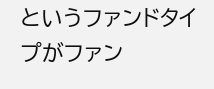というファンドタイプがファン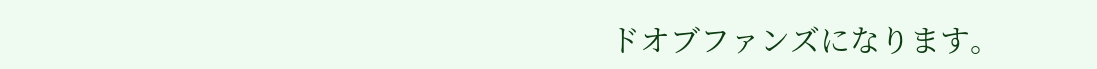ドオブファンズになります。